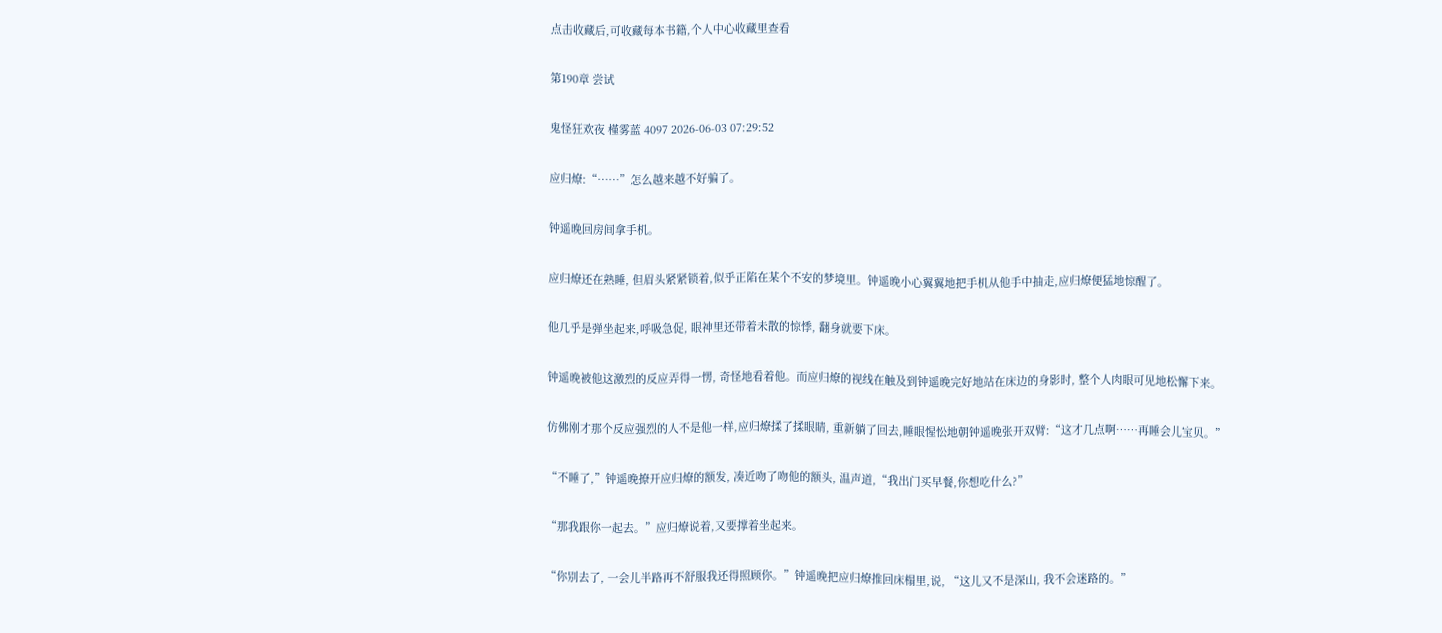点击收藏后,可收藏每本书籍,个人中心收藏里查看

第190章 尝试

鬼怪狂欢夜 槿雾蓝 4097 2026-06-03 07:29:52

应归燎:“……”怎么越来越不好骗了。

钟遥晚回房间拿手机。

应归燎还在熟睡, 但眉头紧紧锁着,似乎正陷在某个不安的梦境里。钟遥晚小心翼翼地把手机从他手中抽走,应归燎便猛地惊醒了。

他几乎是弹坐起来,呼吸急促, 眼神里还带着未散的惊悸, 翻身就要下床。

钟遥晚被他这激烈的反应弄得一愣, 奇怪地看着他。而应归燎的视线在触及到钟遥晚完好地站在床边的身影时, 整个人肉眼可见地松懈下来。

仿佛刚才那个反应强烈的人不是他一样,应归燎揉了揉眼睛, 重新躺了回去,睡眼惺忪地朝钟遥晚张开双臂:“这才几点啊……再睡会儿宝贝。”

“不睡了,”钟遥晚撩开应归燎的额发, 凑近吻了吻他的额头, 温声道,“我出门买早餐,你想吃什么?”

“那我跟你一起去。”应归燎说着,又要撑着坐起来。

“你别去了, 一会儿半路再不舒服我还得照顾你。”钟遥晚把应归燎推回床榻里,说, “这儿又不是深山, 我不会迷路的。”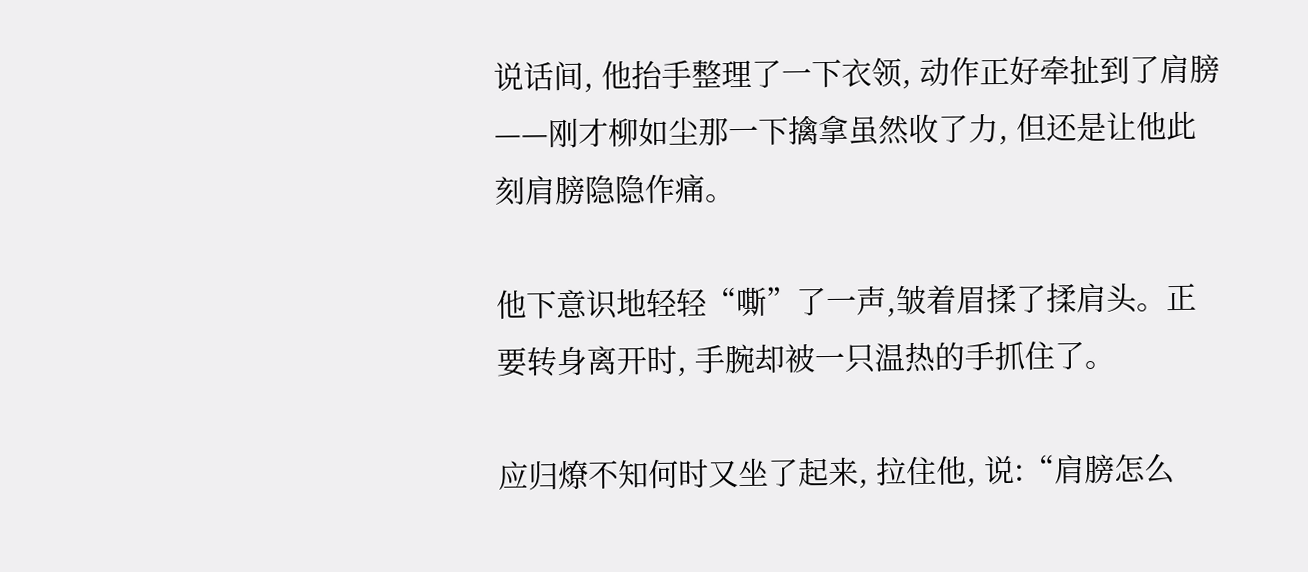说话间, 他抬手整理了一下衣领, 动作正好牵扯到了肩膀——刚才柳如尘那一下擒拿虽然收了力, 但还是让他此刻肩膀隐隐作痛。

他下意识地轻轻“嘶”了一声,皱着眉揉了揉肩头。正要转身离开时, 手腕却被一只温热的手抓住了。

应归燎不知何时又坐了起来, 拉住他, 说:“肩膀怎么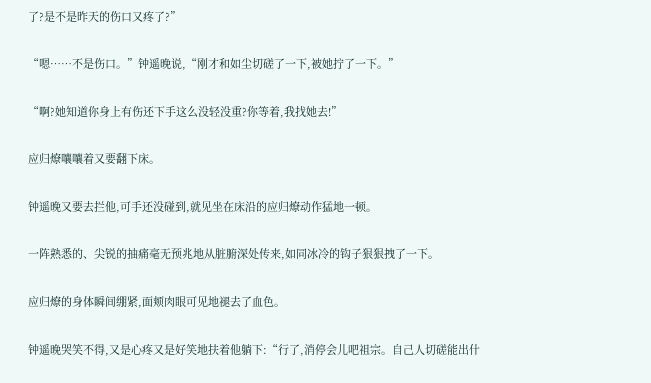了?是不是昨天的伤口又疼了?”

“嗯……不是伤口。”钟遥晚说,“刚才和如尘切磋了一下,被她拧了一下。”

“啊?她知道你身上有伤还下手这么没轻没重?你等着,我找她去!”

应归燎嚷嚷着又要翻下床。

钟遥晚又要去拦他,可手还没碰到,就见坐在床沿的应归燎动作猛地一顿。

一阵熟悉的、尖锐的抽痛毫无预兆地从脏腑深处传来,如同冰冷的钩子狠狠拽了一下。

应归燎的身体瞬间绷紧,面颊肉眼可见地褪去了血色。

钟遥晚哭笑不得,又是心疼又是好笑地扶着他躺下:“行了,消停会儿吧祖宗。自己人切磋能出什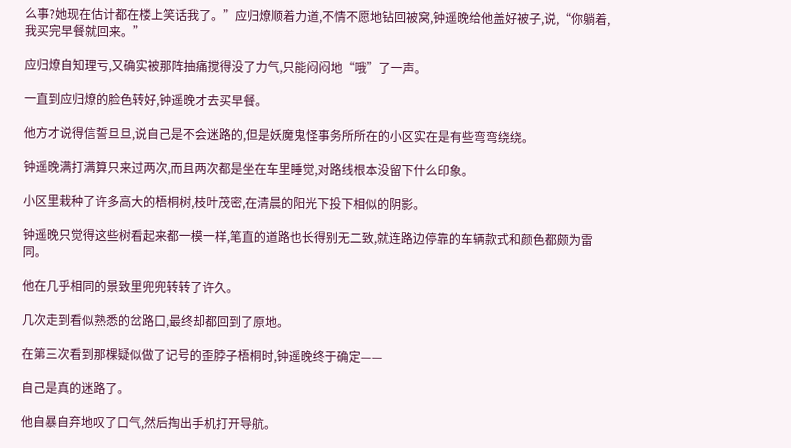么事?她现在估计都在楼上笑话我了。”应归燎顺着力道,不情不愿地钻回被窝,钟遥晚给他盖好被子,说,“你躺着,我买完早餐就回来。”

应归燎自知理亏,又确实被那阵抽痛搅得没了力气,只能闷闷地“哦”了一声。

一直到应归燎的脸色转好,钟遥晚才去买早餐。

他方才说得信誓旦旦,说自己是不会迷路的,但是妖魔鬼怪事务所所在的小区实在是有些弯弯绕绕。

钟遥晚满打满算只来过两次,而且两次都是坐在车里睡觉,对路线根本没留下什么印象。

小区里栽种了许多高大的梧桐树,枝叶茂密,在清晨的阳光下投下相似的阴影。

钟遥晚只觉得这些树看起来都一模一样,笔直的道路也长得别无二致,就连路边停靠的车辆款式和颜色都颇为雷同。

他在几乎相同的景致里兜兜转转了许久。

几次走到看似熟悉的岔路口,最终却都回到了原地。

在第三次看到那棵疑似做了记号的歪脖子梧桐时,钟遥晚终于确定——

自己是真的迷路了。

他自暴自弃地叹了口气,然后掏出手机打开导航。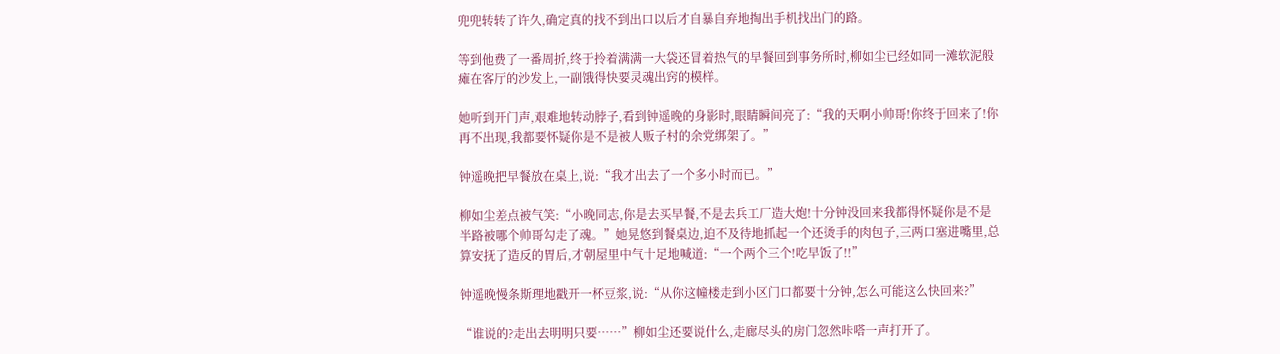兜兜转转了许久,确定真的找不到出口以后才自暴自弃地掏出手机找出门的路。

等到他费了一番周折,终于拎着满满一大袋还冒着热气的早餐回到事务所时,柳如尘已经如同一滩软泥般瘫在客厅的沙发上,一副饿得快要灵魂出窍的模样。

她听到开门声,艰难地转动脖子,看到钟遥晚的身影时,眼睛瞬间亮了:“我的天啊小帅哥!你终于回来了!你再不出现,我都要怀疑你是不是被人贩子村的余党绑架了。”

钟遥晚把早餐放在桌上,说:“我才出去了一个多小时而已。”

柳如尘差点被气笑:“小晚同志,你是去买早餐,不是去兵工厂造大炮!十分钟没回来我都得怀疑你是不是半路被哪个帅哥勾走了魂。”她晃悠到餐桌边,迫不及待地抓起一个还烫手的肉包子,三两口塞进嘴里,总算安抚了造反的胃后,才朝屋里中气十足地喊道:“一个两个三个!吃早饭了!!”

钟遥晚慢条斯理地戳开一杯豆浆,说:“从你这幢楼走到小区门口都要十分钟,怎么可能这么快回来?”

“谁说的?走出去明明只要……”柳如尘还要说什么,走廊尽头的房门忽然咔嗒一声打开了。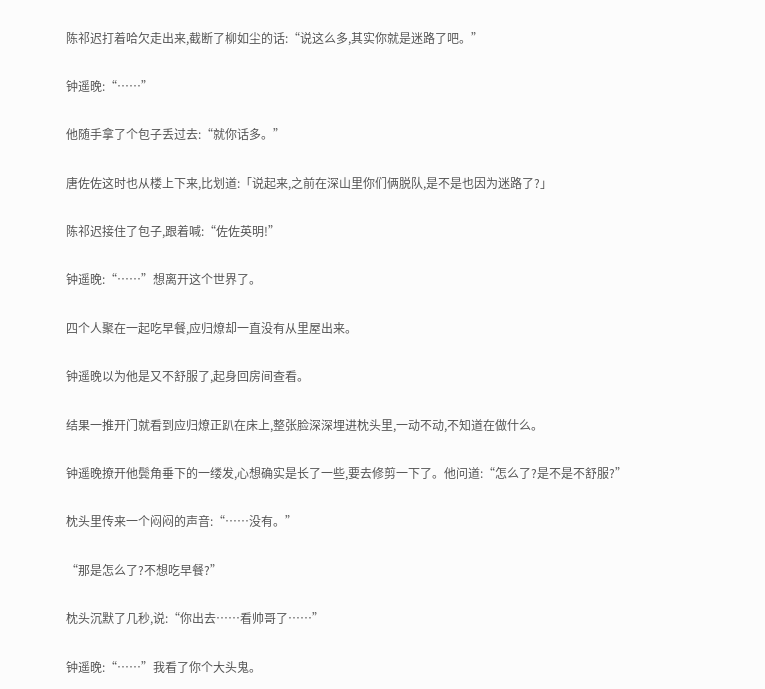陈祁迟打着哈欠走出来,截断了柳如尘的话:“说这么多,其实你就是迷路了吧。”

钟遥晚:“……”

他随手拿了个包子丢过去:“就你话多。”

唐佐佐这时也从楼上下来,比划道:「说起来,之前在深山里你们俩脱队,是不是也因为迷路了?」

陈祁迟接住了包子,跟着喊:“佐佐英明!”

钟遥晚:“……”想离开这个世界了。

四个人聚在一起吃早餐,应归燎却一直没有从里屋出来。

钟遥晚以为他是又不舒服了,起身回房间查看。

结果一推开门就看到应归燎正趴在床上,整张脸深深埋进枕头里,一动不动,不知道在做什么。

钟遥晚撩开他鬓角垂下的一缕发,心想确实是长了一些,要去修剪一下了。他问道:“怎么了?是不是不舒服?”

枕头里传来一个闷闷的声音:“……没有。”

“那是怎么了?不想吃早餐?”

枕头沉默了几秒,说:“你出去……看帅哥了……”

钟遥晚:“……”我看了你个大头鬼。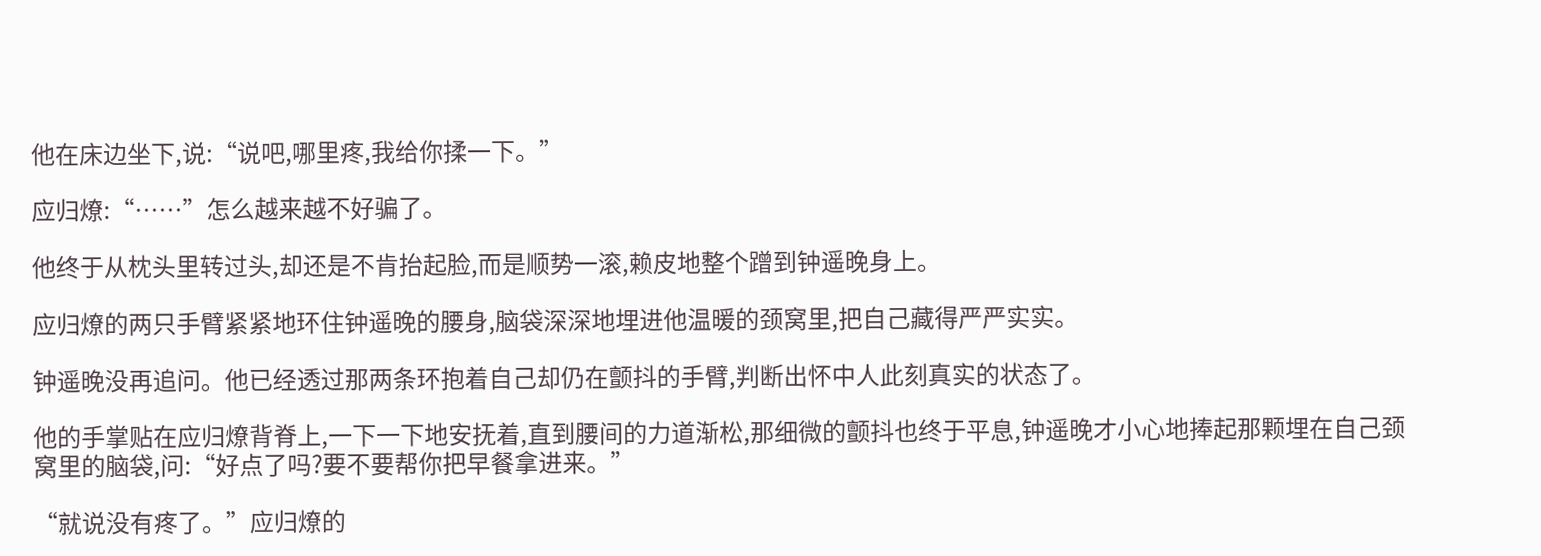他在床边坐下,说:“说吧,哪里疼,我给你揉一下。”

应归燎:“……”怎么越来越不好骗了。

他终于从枕头里转过头,却还是不肯抬起脸,而是顺势一滚,赖皮地整个蹭到钟遥晚身上。

应归燎的两只手臂紧紧地环住钟遥晚的腰身,脑袋深深地埋进他温暖的颈窝里,把自己藏得严严实实。

钟遥晚没再追问。他已经透过那两条环抱着自己却仍在颤抖的手臂,判断出怀中人此刻真实的状态了。

他的手掌贴在应归燎背脊上,一下一下地安抚着,直到腰间的力道渐松,那细微的颤抖也终于平息,钟遥晚才小心地捧起那颗埋在自己颈窝里的脑袋,问:“好点了吗?要不要帮你把早餐拿进来。”

“就说没有疼了。”应归燎的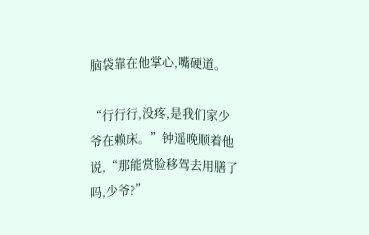脑袋靠在他掌心,嘴硬道。

“行行行,没疼,是我们家少爷在赖床。”钟遥晚顺着他说,“那能赏脸移驾去用膳了吗,少爷?”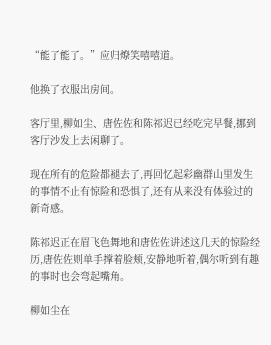“能了能了。”应归燎笑嘻嘻道。

他换了衣服出房间。

客厅里,柳如尘、唐佐佐和陈祁迟已经吃完早餐,挪到客厅沙发上去闲聊了。

现在所有的危险都褪去了,再回忆起彩幽群山里发生的事情不止有惊险和恐惧了,还有从来没有体验过的新奇感。

陈祁迟正在眉飞色舞地和唐佐佐讲述这几天的惊险经历,唐佐佐则单手撑着脸颊,安静地听着,偶尔听到有趣的事时也会弯起嘴角。

柳如尘在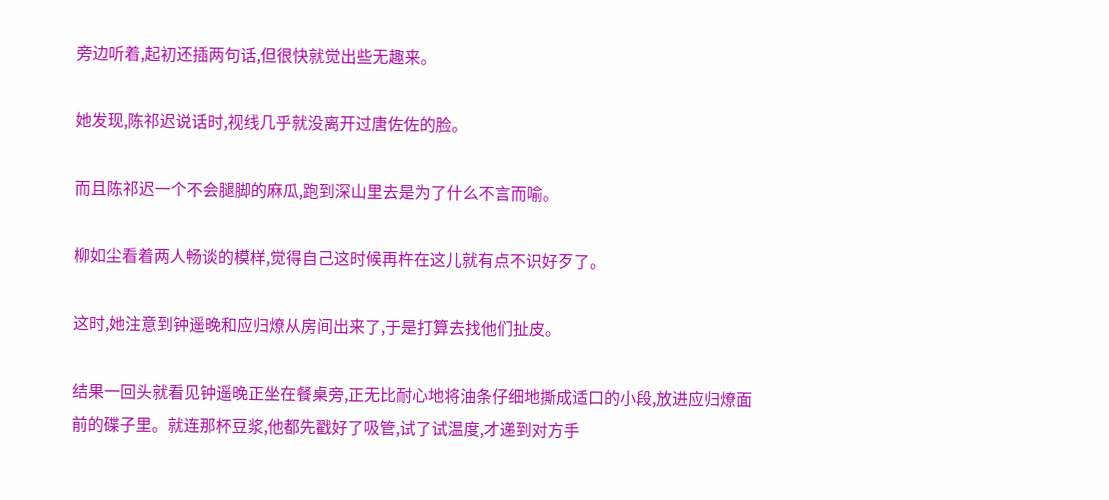旁边听着,起初还插两句话,但很快就觉出些无趣来。

她发现,陈祁迟说话时,视线几乎就没离开过唐佐佐的脸。

而且陈祁迟一个不会腿脚的麻瓜,跑到深山里去是为了什么不言而喻。

柳如尘看着两人畅谈的模样,觉得自己这时候再杵在这儿就有点不识好歹了。

这时,她注意到钟遥晚和应归燎从房间出来了,于是打算去找他们扯皮。

结果一回头就看见钟遥晚正坐在餐桌旁,正无比耐心地将油条仔细地撕成适口的小段,放进应归燎面前的碟子里。就连那杯豆浆,他都先戳好了吸管,试了试温度,才递到对方手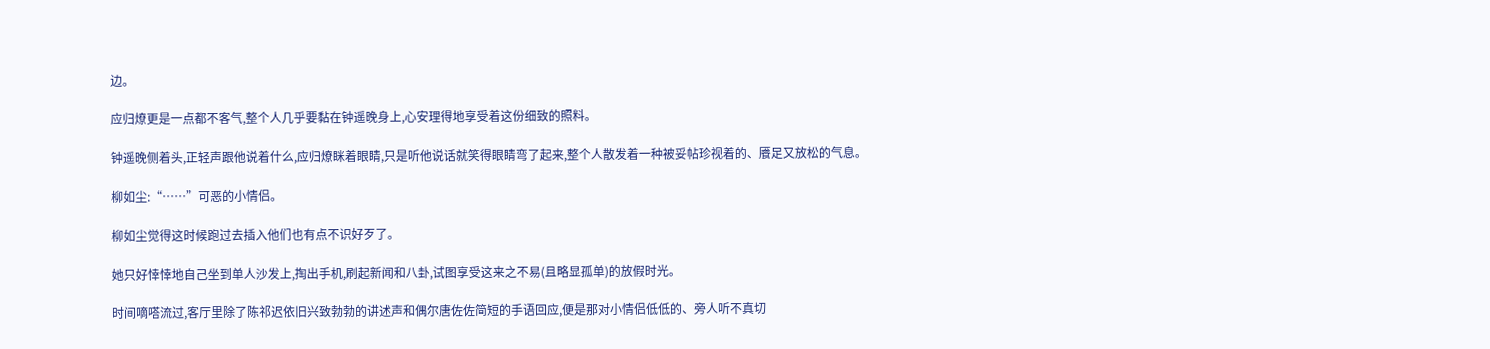边。

应归燎更是一点都不客气,整个人几乎要黏在钟遥晚身上,心安理得地享受着这份细致的照料。

钟遥晚侧着头,正轻声跟他说着什么,应归燎眯着眼睛,只是听他说话就笑得眼睛弯了起来,整个人散发着一种被妥帖珍视着的、餍足又放松的气息。

柳如尘:“……”可恶的小情侣。

柳如尘觉得这时候跑过去插入他们也有点不识好歹了。

她只好悻悻地自己坐到单人沙发上,掏出手机,刷起新闻和八卦,试图享受这来之不易(且略显孤单)的放假时光。

时间嘀嗒流过,客厅里除了陈祁迟依旧兴致勃勃的讲述声和偶尔唐佐佐简短的手语回应,便是那对小情侣低低的、旁人听不真切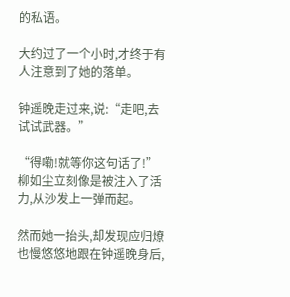的私语。

大约过了一个小时,才终于有人注意到了她的落单。

钟遥晚走过来,说:“走吧,去试试武器。”

“得嘞!就等你这句话了!”柳如尘立刻像是被注入了活力,从沙发上一弹而起。

然而她一抬头,却发现应归燎也慢悠悠地跟在钟遥晚身后,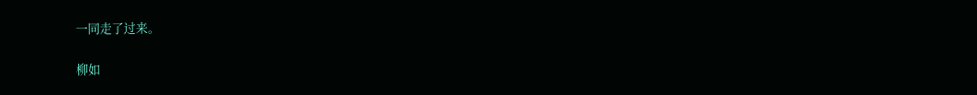一同走了过来。

柳如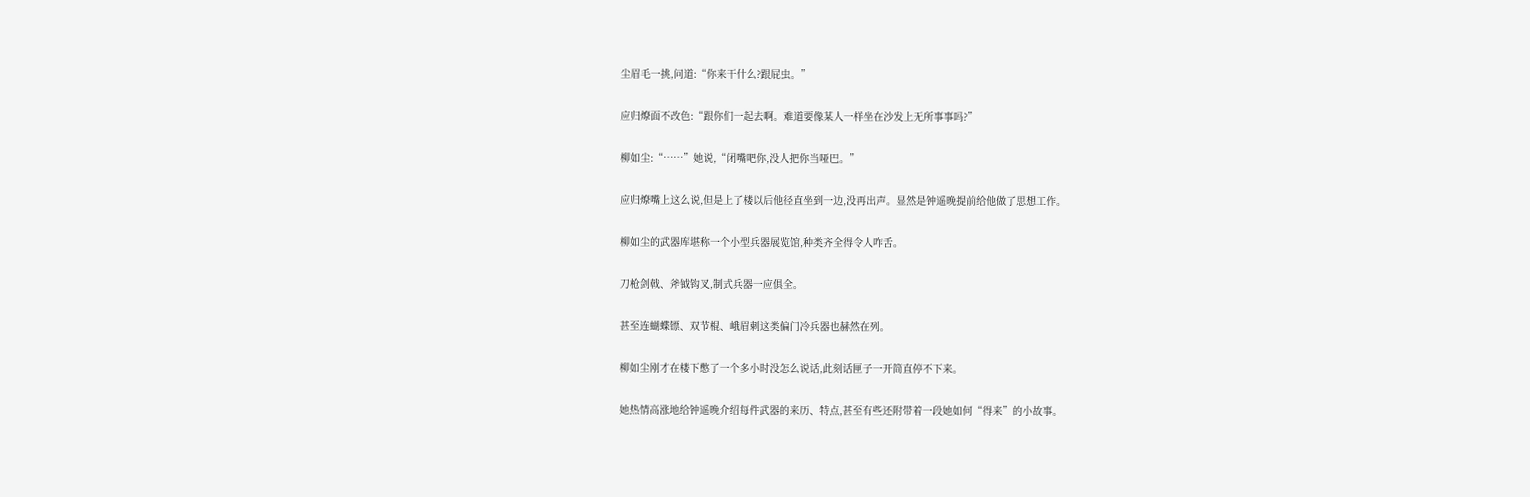尘眉毛一挑,问道:“你来干什么?跟屁虫。”

应归燎面不改色:“跟你们一起去啊。难道要像某人一样坐在沙发上无所事事吗?”

柳如尘:“……”她说,“闭嘴吧你,没人把你当哑巴。”

应归燎嘴上这么说,但是上了楼以后他径直坐到一边,没再出声。显然是钟遥晚提前给他做了思想工作。

柳如尘的武器库堪称一个小型兵器展览馆,种类齐全得令人咋舌。

刀枪剑戟、斧钺钩叉,制式兵器一应俱全。

甚至连蝴蝶镖、双节棍、峨眉刺这类偏门冷兵器也赫然在列。

柳如尘刚才在楼下憋了一个多小时没怎么说话,此刻话匣子一开简直停不下来。

她热情高涨地给钟遥晚介绍每件武器的来历、特点,甚至有些还附带着一段她如何“得来”的小故事。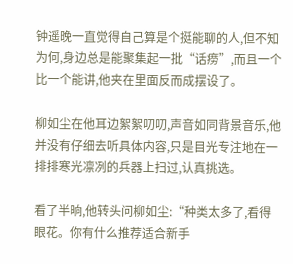钟遥晚一直觉得自己算是个挺能聊的人,但不知为何,身边总是能聚集起一批“话痨”,而且一个比一个能讲,他夹在里面反而成摆设了。

柳如尘在他耳边絮絮叨叨,声音如同背景音乐,他并没有仔细去听具体内容,只是目光专注地在一排排寒光凛冽的兵器上扫过,认真挑选。

看了半晌,他转头问柳如尘:“种类太多了,看得眼花。你有什么推荐适合新手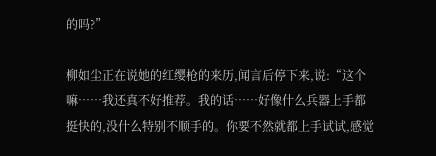的吗?”

柳如尘正在说她的红缨枪的来历,闻言后停下来,说:“这个嘛……我还真不好推荐。我的话……好像什么兵器上手都挺快的,没什么特别不顺手的。你要不然就都上手试试,感觉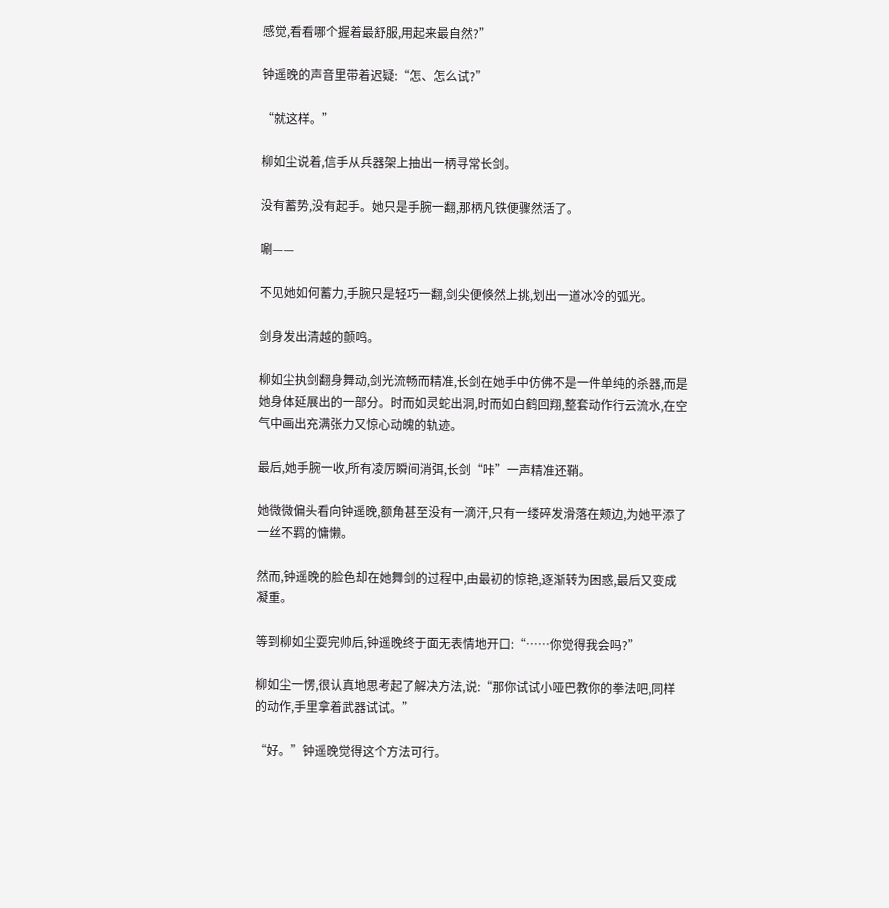感觉,看看哪个握着最舒服,用起来最自然?”

钟遥晚的声音里带着迟疑:“怎、怎么试?”

“就这样。”

柳如尘说着,信手从兵器架上抽出一柄寻常长剑。

没有蓄势,没有起手。她只是手腕一翻,那柄凡铁便骤然活了。

唰——

不见她如何蓄力,手腕只是轻巧一翻,剑尖便倏然上挑,划出一道冰冷的弧光。

剑身发出清越的颤鸣。

柳如尘执剑翻身舞动,剑光流畅而精准,长剑在她手中仿佛不是一件单纯的杀器,而是她身体延展出的一部分。时而如灵蛇出洞,时而如白鹤回翔,整套动作行云流水,在空气中画出充满张力又惊心动魄的轨迹。

最后,她手腕一收,所有凌厉瞬间消弭,长剑“咔”一声精准还鞘。

她微微偏头看向钟遥晚,额角甚至没有一滴汗,只有一缕碎发滑落在颊边,为她平添了一丝不羁的慵懒。

然而,钟遥晚的脸色却在她舞剑的过程中,由最初的惊艳,逐渐转为困惑,最后又变成凝重。

等到柳如尘耍完帅后,钟遥晚终于面无表情地开口:“……你觉得我会吗?”

柳如尘一愣,很认真地思考起了解决方法,说:“那你试试小哑巴教你的拳法吧,同样的动作,手里拿着武器试试。”

“好。”钟遥晚觉得这个方法可行。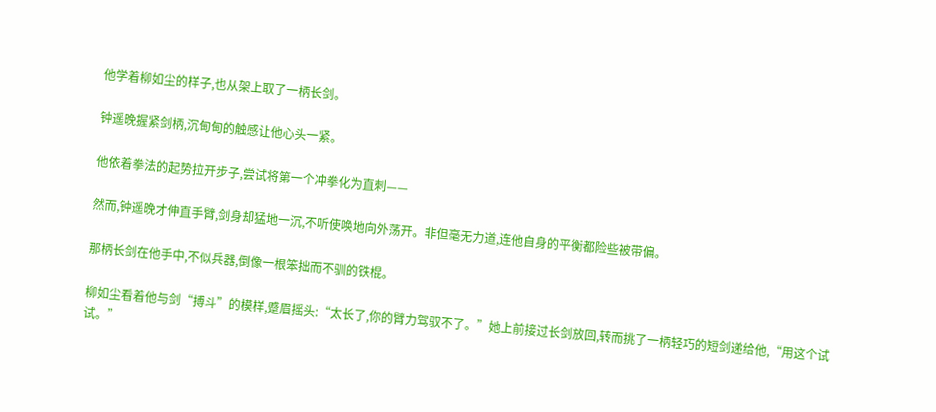他学着柳如尘的样子,也从架上取了一柄长剑。

钟遥晚握紧剑柄,沉甸甸的触感让他心头一紧。

他依着拳法的起势拉开步子,尝试将第一个冲拳化为直刺——

然而,钟遥晚才伸直手臂,剑身却猛地一沉,不听使唤地向外荡开。非但毫无力道,连他自身的平衡都险些被带偏。

那柄长剑在他手中,不似兵器,倒像一根笨拙而不驯的铁棍。

柳如尘看着他与剑“搏斗”的模样,蹙眉摇头:“太长了,你的臂力驾驭不了。”她上前接过长剑放回,转而挑了一柄轻巧的短剑递给他,“用这个试试。”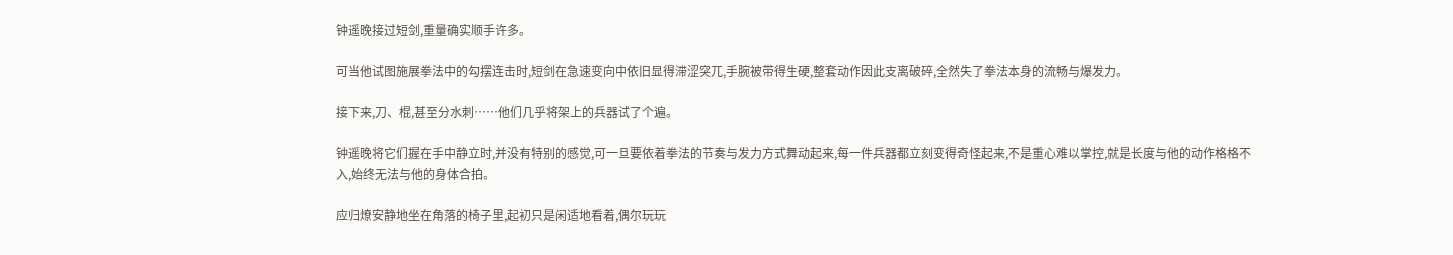钟遥晚接过短剑,重量确实顺手许多。

可当他试图施展拳法中的勾摆连击时,短剑在急速变向中依旧显得滞涩突兀,手腕被带得生硬,整套动作因此支离破碎,全然失了拳法本身的流畅与爆发力。

接下来,刀、棍,甚至分水刺……他们几乎将架上的兵器试了个遍。

钟遥晚将它们握在手中静立时,并没有特别的感觉,可一旦要依着拳法的节奏与发力方式舞动起来,每一件兵器都立刻变得奇怪起来,不是重心难以掌控,就是长度与他的动作格格不入,始终无法与他的身体合拍。

应归燎安静地坐在角落的椅子里,起初只是闲适地看着,偶尔玩玩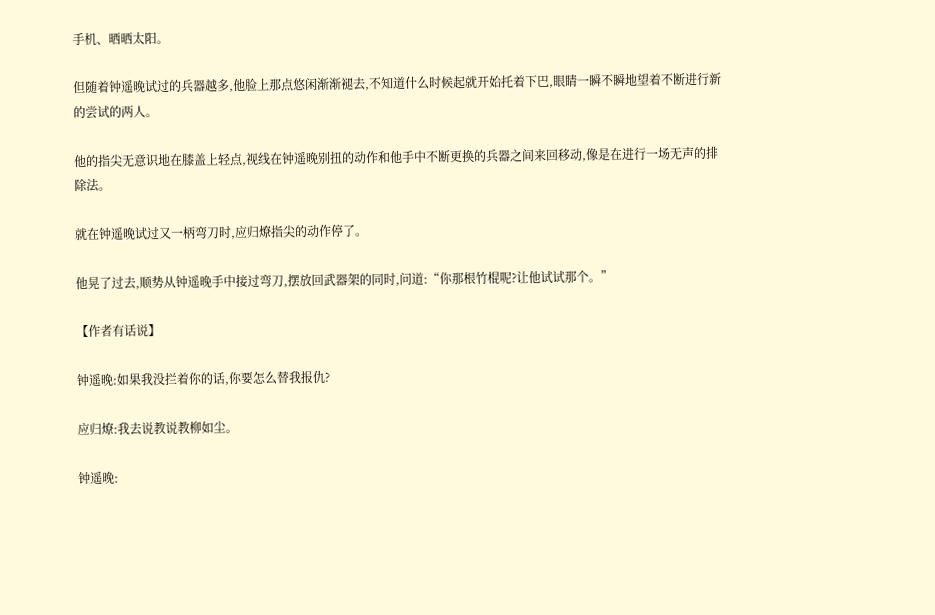手机、晒晒太阳。

但随着钟遥晚试过的兵器越多,他脸上那点悠闲渐渐褪去,不知道什么时候起就开始托着下巴,眼睛一瞬不瞬地望着不断进行新的尝试的两人。

他的指尖无意识地在膝盖上轻点,视线在钟遥晚别扭的动作和他手中不断更换的兵器之间来回移动,像是在进行一场无声的排除法。

就在钟遥晚试过又一柄弯刀时,应归燎指尖的动作停了。

他晃了过去,顺势从钟遥晚手中接过弯刀,摆放回武器架的同时,问道:“你那根竹棍呢?让他试试那个。”

【作者有话说】

钟遥晚:如果我没拦着你的话,你要怎么替我报仇?

应归燎:我去说教说教柳如尘。

钟遥晚: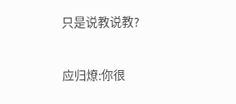只是说教说教?

应归燎:你很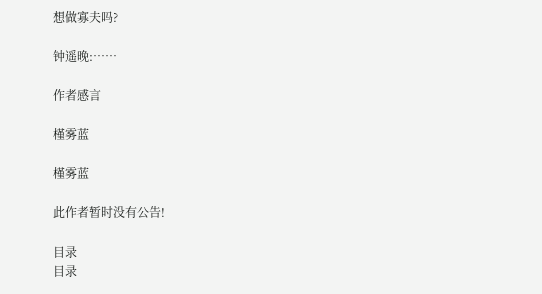想做寡夫吗?

钟遥晚:……

作者感言

槿雾蓝

槿雾蓝

此作者暂时没有公告!

目录
目录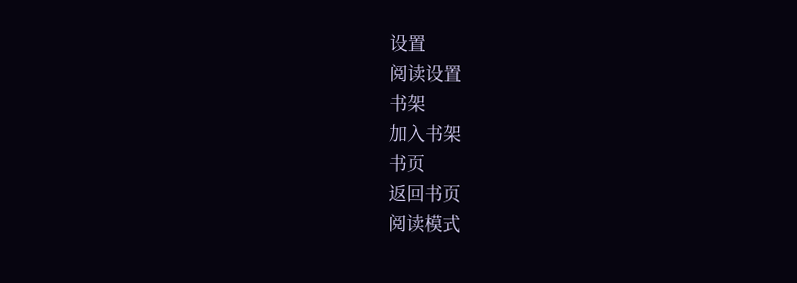设置
阅读设置
书架
加入书架
书页
返回书页
阅读模式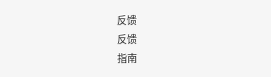反馈
反馈
指南